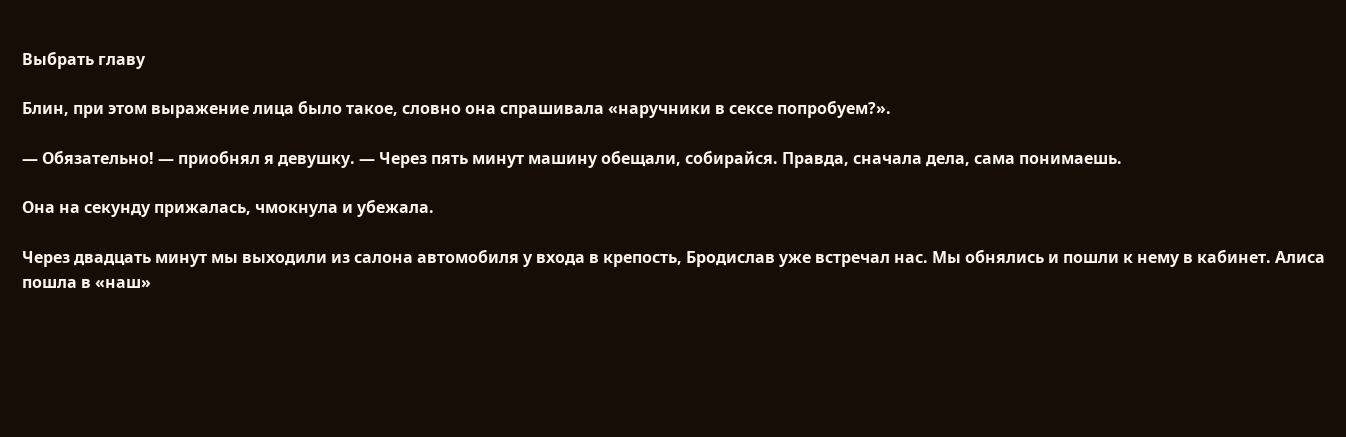Выбрать главу

Блин, при этом выражение лица было такое, словно она спрашивала «наручники в сексе попробуем?».

— Обязательно! — приобнял я девушку. — Через пять минут машину обещали, собирайся. Правда, сначала дела, сама понимаешь.

Она на секунду прижалась, чмокнула и убежала.

Через двадцать минут мы выходили из салона автомобиля у входа в крепость, Бродислав уже встречал нас. Мы обнялись и пошли к нему в кабинет. Алиса пошла в «наш»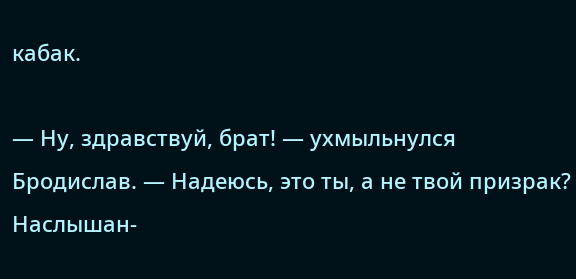кабак.

— Ну, здравствуй, брат! — ухмыльнулся Бродислав. — Надеюсь, это ты, а не твой призрак? Наслышан-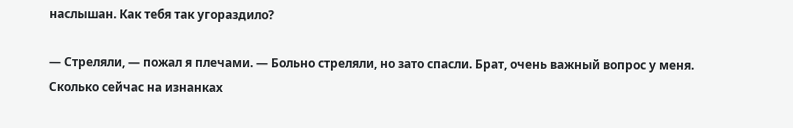наслышан. Как тебя так угораздило?

— Стреляли, — пожал я плечами. — Больно стреляли, но зато спасли. Брат, очень важный вопрос у меня. Сколько сейчас на изнанках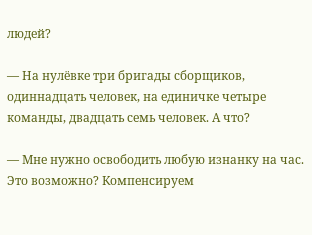людей?

— На нулёвке три бригады сборщиков, одиннадцать человек, на единичке четыре команды, двадцать семь человек. А что?

— Мне нужно освободить любую изнанку на час. Это возможно? Компенсируем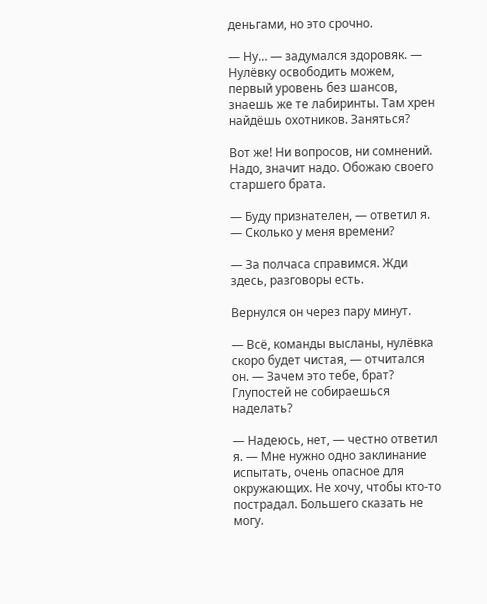деньгами, но это срочно.

— Ну… — задумался здоровяк. — Нулёвку освободить можем, первый уровень без шансов, знаешь же те лабиринты. Там хрен найдёшь охотников. Заняться?

Вот же! Ни вопросов, ни сомнений. Надо, значит надо. Обожаю своего старшего брата.

— Буду признателен, — ответил я. — Сколько у меня времени?

— За полчаса справимся. Жди здесь, разговоры есть.

Вернулся он через пару минут.

— Всё, команды высланы, нулёвка скоро будет чистая, — отчитался он. — Зачем это тебе, брат? Глупостей не собираешься наделать?

— Надеюсь, нет, — честно ответил я. — Мне нужно одно заклинание испытать, очень опасное для окружающих. Не хочу, чтобы кто-то пострадал. Большего сказать не могу.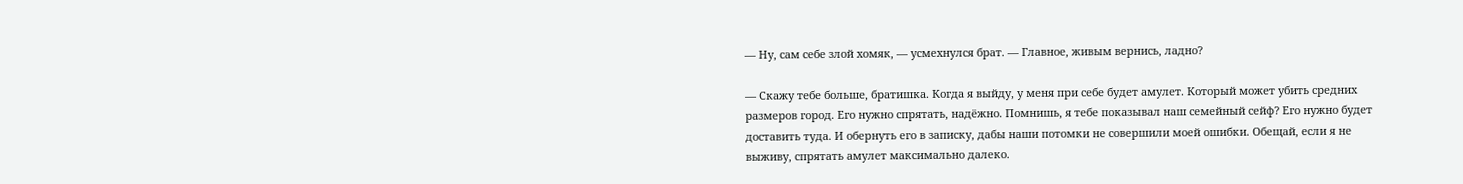— Ну, сам себе злой хомяк, — усмехнулся брат. — Главное, живым вернись, ладно?

— Скажу тебе больше, братишка. Когда я выйду, у меня при себе будет амулет. Который может убить средних размеров город. Его нужно спрятать, надёжно. Помнишь, я тебе показывал наш семейный сейф? Его нужно будет доставить туда. И обернуть его в записку, дабы наши потомки не совершили моей ошибки. Обещай, если я не выживу, спрятать амулет максимально далеко.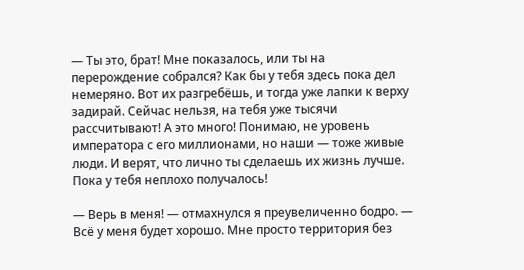— Ты это, брат! Мне показалось, или ты на перерождение собрался? Как бы у тебя здесь пока дел немеряно. Вот их разгребёшь, и тогда уже лапки к верху задирай. Сейчас нельзя, на тебя уже тысячи рассчитывают! А это много! Понимаю, не уровень императора с его миллионами, но наши — тоже живые люди. И верят, что лично ты сделаешь их жизнь лучше. Пока у тебя неплохо получалось!

— Верь в меня! — отмахнулся я преувеличенно бодро. — Всё у меня будет хорошо. Мне просто территория без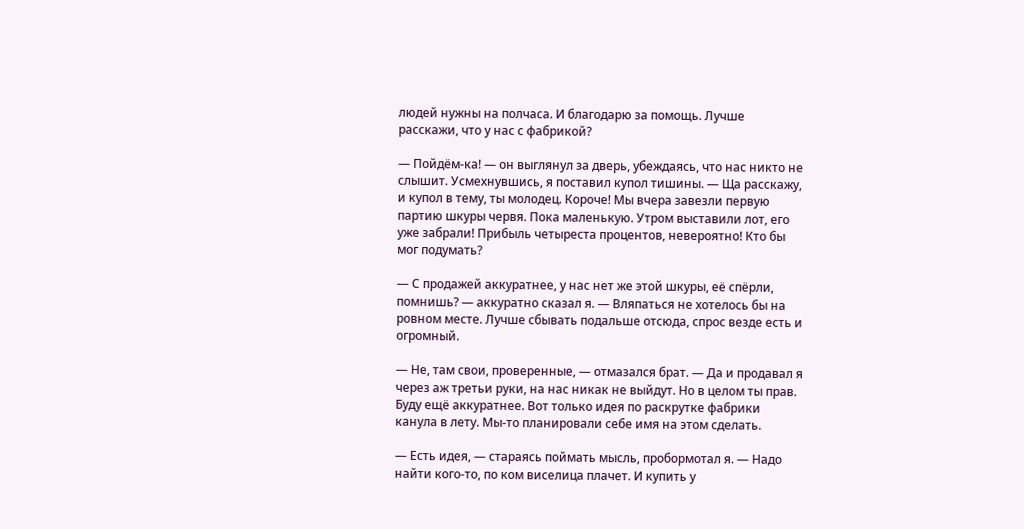людей нужны на полчаса. И благодарю за помощь. Лучше расскажи, что у нас с фабрикой?

— Пойдём-ка! — он выглянул за дверь, убеждаясь, что нас никто не слышит. Усмехнувшись, я поставил купол тишины. — Ща расскажу, и купол в тему, ты молодец. Короче! Мы вчера завезли первую партию шкуры червя. Пока маленькую. Утром выставили лот, его уже забрали! Прибыль четыреста процентов, невероятно! Кто бы мог подумать?

— С продажей аккуратнее, у нас нет же этой шкуры, её спёрли, помнишь? — аккуратно сказал я. — Вляпаться не хотелось бы на ровном месте. Лучше сбывать подальше отсюда, спрос везде есть и огромный.

— Не, там свои, проверенные, — отмазался брат. — Да и продавал я через аж третьи руки, на нас никак не выйдут. Но в целом ты прав. Буду ещё аккуратнее. Вот только идея по раскрутке фабрики канула в лету. Мы-то планировали себе имя на этом сделать.

— Есть идея, — стараясь поймать мысль, пробормотал я. — Надо найти кого-то, по ком виселица плачет. И купить у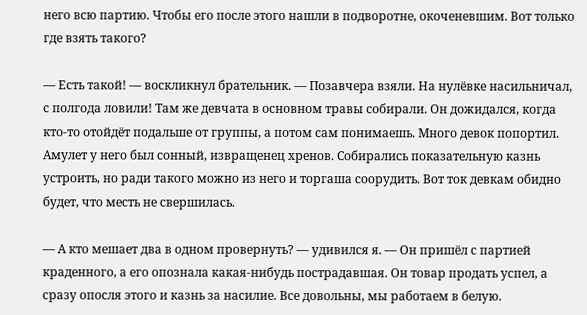него всю партию. Чтобы его после этого нашли в подворотне, окоченевшим. Вот только где взять такого?

— Есть такой! — воскликнул брательник. — Позавчера взяли. На нулёвке насильничал, с полгода ловили! Там же девчата в основном травы собирали. Он дожидался, когда кто-то отойдёт подальше от группы, а потом сам понимаешь. Много девок попортил. Амулет у него был сонный, извращенец хренов. Собирались показательную казнь устроить, но ради такого можно из него и торгаша соорудить. Вот ток девкам обидно будет, что месть не свершилась.

— А кто мешает два в одном провернуть? — удивился я. — Он пришёл с партией краденного, а его опознала какая-нибудь пострадавшая. Он товар продать успел, а сразу опосля этого и казнь за насилие. Все довольны, мы работаем в белую.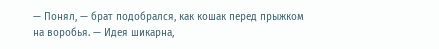— Понял, — брат подобрался, как кошак перед прыжком на воробья. — Идея шикарна,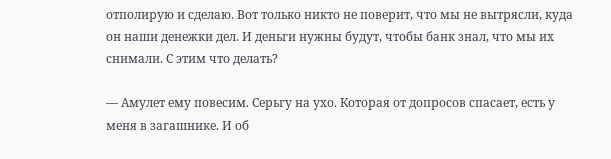отполирую и сделаю. Вот только никто не поверит, что мы не вытрясли, куда он наши денежки дел. И деньги нужны будут, чтобы банк знал, что мы их снимали. С этим что делать?

— Амулет ему повесим. Серьгу на ухо. Которая от допросов спасает, есть у меня в загашнике. И об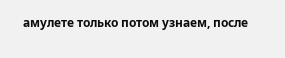амулете только потом узнаем, после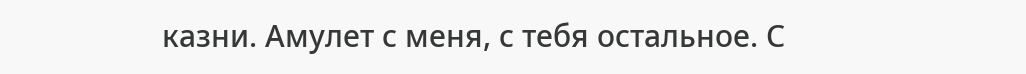казни. Амулет с меня, с тебя остальное. С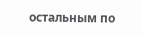остальным по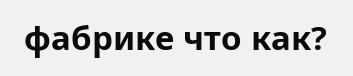фабрике что как?